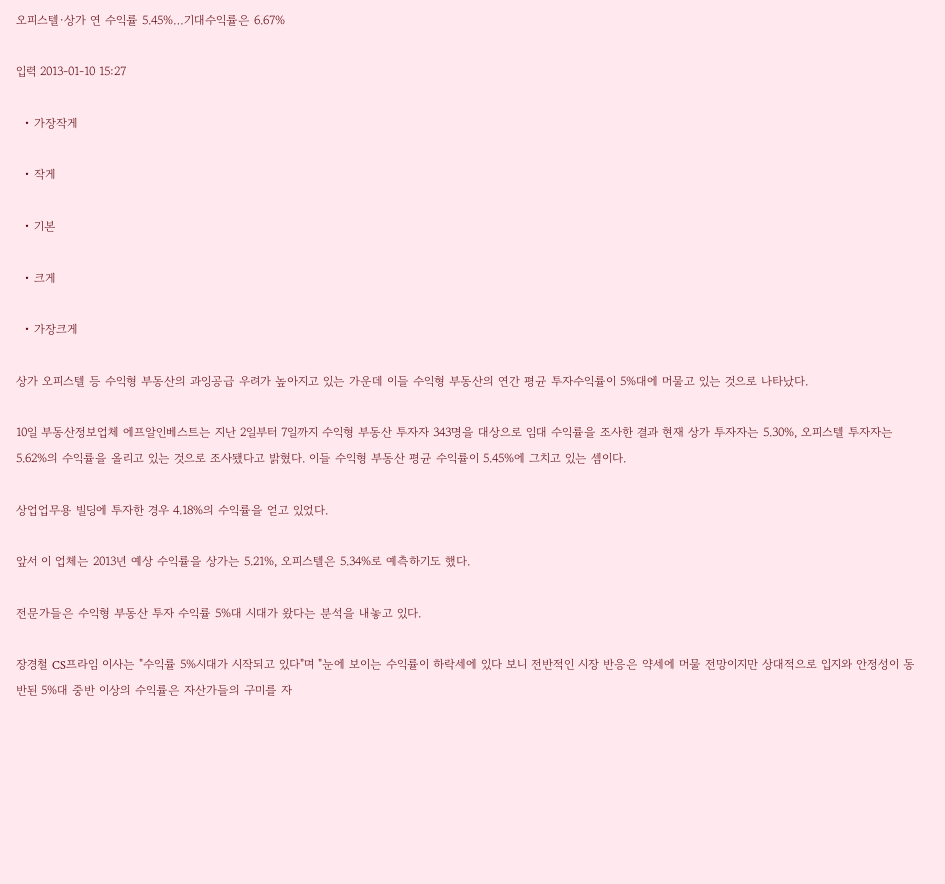오피스텔·상가 연 수익률 5.45%…기대수익률은 6.67%

입력 2013-01-10 15:27

  • 가장작게

  • 작게

  • 기본

  • 크게

  • 가장크게

상가 오피스텔 등 수익형 부동산의 과잉공급 우려가 높아지고 있는 가운데 이들 수익형 부동산의 연간 평균 투자수익률이 5%대에 머물고 있는 것으로 나타났다.

10일 부동산정보업체 에프알인베스트는 지난 2일부터 7일까지 수익형 부동산 투자자 343명을 대상으로 임대 수익률을 조사한 결과 현재 상가 투자자는 5.30%, 오피스텔 투자자는 5.62%의 수익률을 올리고 있는 것으로 조사됐다고 밝혔다. 이들 수익형 부동산 평균 수익률이 5.45%에 그치고 있는 셈이다.

상업업무용 빌딩에 투자한 경우 4.18%의 수익률을 얻고 있었다.

앞서 이 업체는 2013년 예상 수익률을 상가는 5.21%, 오피스텔은 5.34%로 예측하기도 했다.

전문가들은 수익형 부동산 투자 수익률 5%대 시대가 왔다는 분석을 내놓고 있다.

장경철 CS프라임 이사는 "수익률 5%시대가 시작되고 있다"며 "눈에 보이는 수익률이 하락세에 있다 보니 전반적인 시장 반응은 약세에 머물 전망이지만 상대적으로 입지와 안정성이 동반된 5%대 중반 이상의 수익률은 자산가들의 구미를 자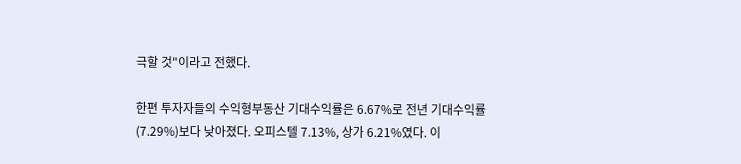극할 것"이라고 전했다.

한편 투자자들의 수익형부동산 기대수익률은 6.67%로 전년 기대수익률(7.29%)보다 낮아졌다. 오피스텔 7.13%, 상가 6.21%였다. 이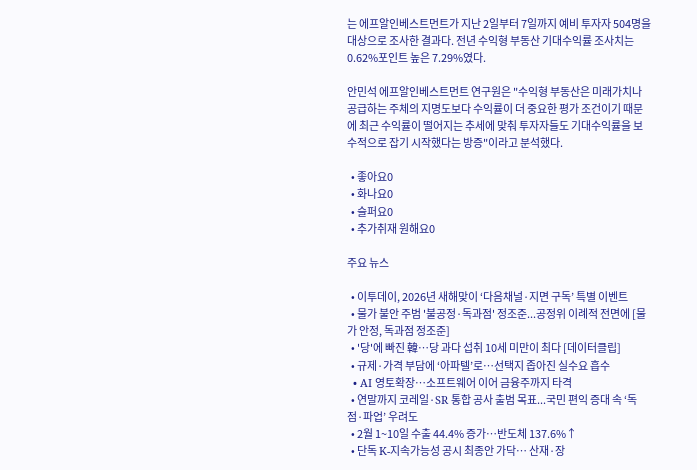는 에프알인베스트먼트가 지난 2일부터 7일까지 예비 투자자 504명을 대상으로 조사한 결과다. 전년 수익형 부동산 기대수익률 조사치는 0.62%포인트 높은 7.29%였다.

안민석 에프알인베스트먼트 연구원은 "수익형 부동산은 미래가치나 공급하는 주체의 지명도보다 수익률이 더 중요한 평가 조건이기 때문에 최근 수익률이 떨어지는 추세에 맞춰 투자자들도 기대수익률을 보수적으로 잡기 시작했다는 방증"이라고 분석했다.

  • 좋아요0
  • 화나요0
  • 슬퍼요0
  • 추가취재 원해요0

주요 뉴스

  • 이투데이, 2026년 새해맞이 ‘다음채널·지면 구독’ 특별 이벤트
  • 물가 불안 주범 '불공정·독과점' 정조준...공정위 이례적 전면에 [물가 안정, 독과점 정조준]
  • '당'에 빠진 韓…당 과다 섭취 10세 미만이 최다 [데이터클립]
  • 규제·가격 부담에 ‘아파텔’로…선택지 좁아진 실수요 흡수
  • AI 영토확장⋯소프트웨어 이어 금융주까지 타격
  • 연말까지 코레일·SR 통합 공사 출범 목표...국민 편익 증대 속 ‘독점·파업’ 우려도
  • 2월 1~10일 수출 44.4% 증가⋯반도체 137.6%↑
  • 단독 K-지속가능성 공시 최종안 가닥… 산재·장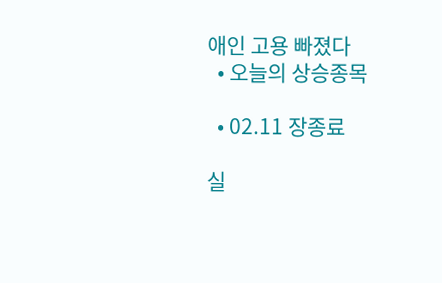애인 고용 빠졌다
  • 오늘의 상승종목

  • 02.11 장종료

실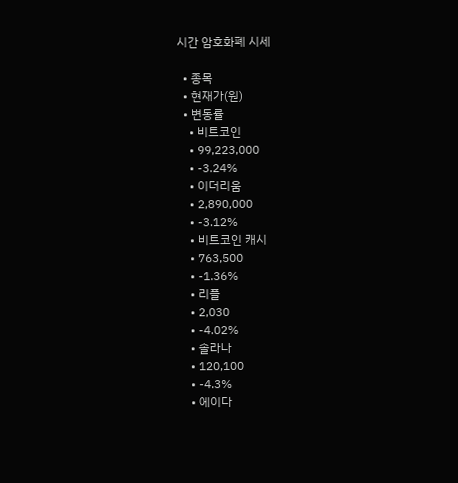시간 암호화폐 시세

  • 종목
  • 현재가(원)
  • 변동률
    • 비트코인
    • 99,223,000
    • -3.24%
    • 이더리움
    • 2,890,000
    • -3.12%
    • 비트코인 캐시
    • 763,500
    • -1.36%
    • 리플
    • 2,030
    • -4.02%
    • 솔라나
    • 120,100
    • -4.3%
    • 에이다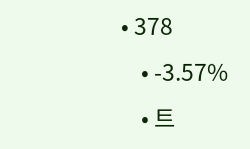• 378
    • -3.57%
    • 트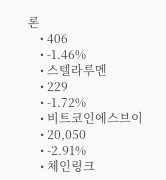론
    • 406
    • -1.46%
    • 스텔라루멘
    • 229
    • -1.72%
    • 비트코인에스브이
    • 20,050
    • -2.91%
    • 체인링크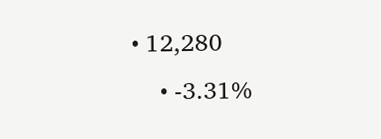• 12,280
    • -3.31%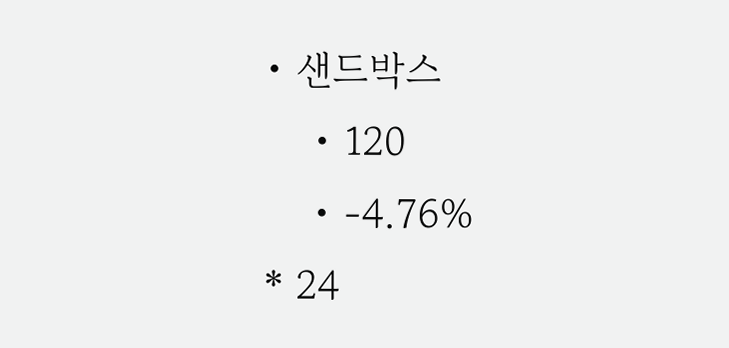• 샌드박스
    • 120
    • -4.76%
* 24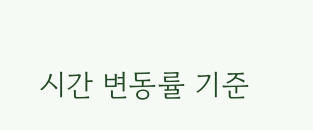시간 변동률 기준